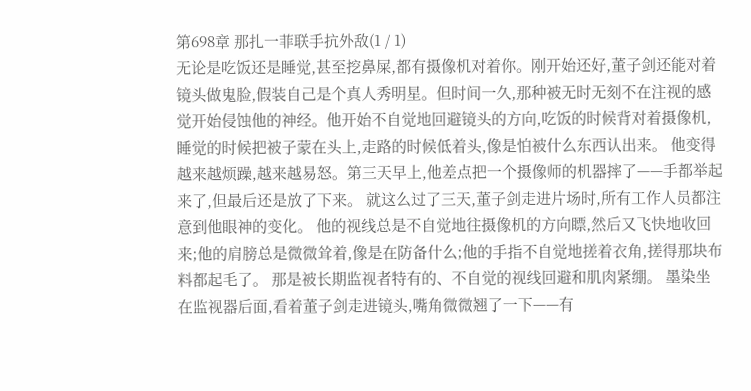第698章 那扎一菲联手抗外敌(1 / 1)
无论是吃饭还是睡觉,甚至挖鼻屎,都有摄像机对着你。刚开始还好,董子剑还能对着镜头做鬼脸,假装自己是个真人秀明星。但时间一久,那种被无时无刻不在注视的感觉开始侵蚀他的神经。他开始不自觉地回避镜头的方向,吃饭的时候背对着摄像机,睡觉的时候把被子蒙在头上,走路的时候低着头,像是怕被什么东西认出来。 他变得越来越烦躁,越来越易怒。第三天早上,他差点把一个摄像师的机器摔了——手都举起来了,但最后还是放了下来。 就这么过了三天,董子剑走进片场时,所有工作人员都注意到他眼神的变化。 他的视线总是不自觉地往摄像机的方向瞟,然后又飞快地收回来;他的肩膀总是微微耸着,像是在防备什么;他的手指不自觉地搓着衣角,搓得那块布料都起毛了。 那是被长期监视者特有的、不自觉的视线回避和肌肉紧绷。 墨染坐在监视器后面,看着董子剑走进镜头,嘴角微微翘了一下——有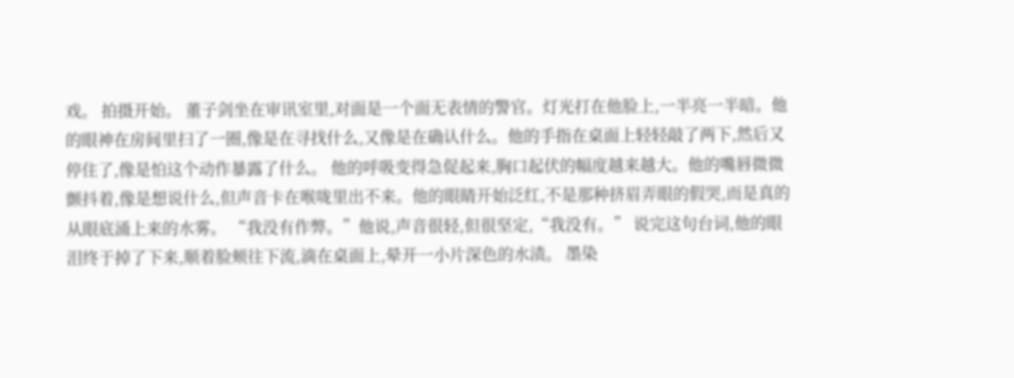戏。 拍摄开始。 董子剑坐在审讯室里,对面是一个面无表情的警官。灯光打在他脸上,一半亮一半暗。他的眼神在房间里扫了一圈,像是在寻找什么,又像是在确认什么。他的手指在桌面上轻轻敲了两下,然后又停住了,像是怕这个动作暴露了什么。 他的呼吸变得急促起来,胸口起伏的幅度越来越大。他的嘴唇微微颤抖着,像是想说什么,但声音卡在喉咙里出不来。他的眼睛开始泛红,不是那种挤眉弄眼的假哭,而是真的从眼底涌上来的水雾。 “我没有作弊。”他说,声音很轻,但很坚定,“我没有。” 说完这句台词,他的眼泪终于掉了下来,顺着脸颊往下流,滴在桌面上,晕开一小片深色的水渍。 墨染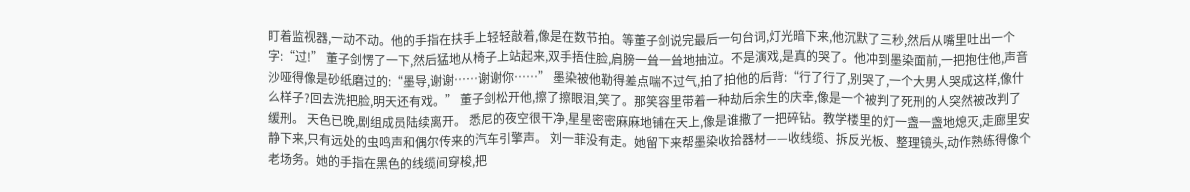盯着监视器,一动不动。他的手指在扶手上轻轻敲着,像是在数节拍。等董子剑说完最后一句台词,灯光暗下来,他沉默了三秒,然后从嘴里吐出一个字:“过!” 董子剑愣了一下,然后猛地从椅子上站起来,双手捂住脸,肩膀一耸一耸地抽泣。不是演戏,是真的哭了。他冲到墨染面前,一把抱住他,声音沙哑得像是砂纸磨过的:“墨导,谢谢……谢谢你……” 墨染被他勒得差点喘不过气,拍了拍他的后背:“行了行了,别哭了,一个大男人哭成这样,像什么样子?回去洗把脸,明天还有戏。” 董子剑松开他,擦了擦眼泪,笑了。那笑容里带着一种劫后余生的庆幸,像是一个被判了死刑的人突然被改判了缓刑。 天色已晚,剧组成员陆续离开。 悉尼的夜空很干净,星星密密麻麻地铺在天上,像是谁撒了一把碎钻。教学楼里的灯一盏一盏地熄灭,走廊里安静下来,只有远处的虫鸣声和偶尔传来的汽车引擎声。 刘一菲没有走。她留下来帮墨染收拾器材——收线缆、拆反光板、整理镜头,动作熟练得像个老场务。她的手指在黑色的线缆间穿梭,把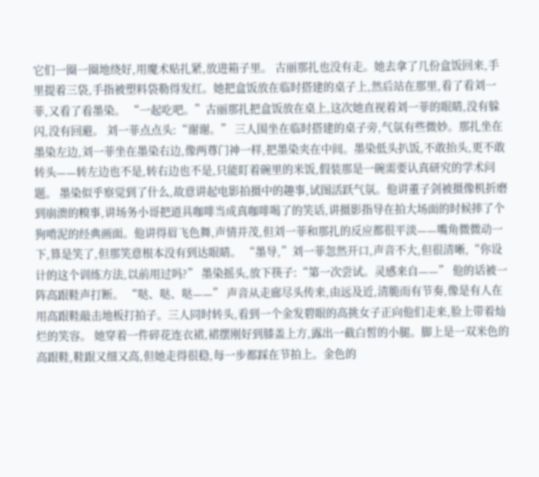它们一圈一圈地绕好,用魔术贴扎紧,放进箱子里。 古丽那扎也没有走。她去拿了几份盒饭回来,手里提着三袋,手指被塑料袋勒得发红。她把盒饭放在临时搭建的桌子上,然后站在那里,看了看刘一菲,又看了看墨染。 “一起吃吧。”古丽那扎把盒饭放在桌上,这次她直视着刘一菲的眼睛,没有躲闪,没有回避。 刘一菲点点头:“谢谢。” 三人围坐在临时搭建的桌子旁,气氛有些微妙。那扎坐在墨染左边,刘一菲坐在墨染右边,像两尊门神一样,把墨染夹在中间。墨染低头扒饭,不敢抬头,更不敢转头——转左边也不是,转右边也不是,只能盯着碗里的米饭,假装那是一碗需要认真研究的学术问题。 墨染似乎察觉到了什么,故意讲起电影拍摄中的趣事,试图活跃气氛。他讲董子剑被摄像机折磨到崩溃的糗事,讲场务小哥把道具咖啡当成真咖啡喝了的笑话,讲摄影指导在拍大场面的时候摔了个狗啃泥的经典画面。他讲得眉飞色舞,声情并茂,但刘一菲和那扎的反应都很平淡——嘴角微微动一下,算是笑了,但那笑意根本没有到达眼睛。 “墨导,”刘一菲忽然开口,声音不大,但很清晰,“你设计的这个训练方法,以前用过吗?” 墨染摇头,放下筷子:“第一次尝试。灵感来自——” 他的话被一阵高跟鞋声打断。 “哒、哒、哒——” 声音从走廊尽头传来,由远及近,清脆而有节奏,像是有人在用高跟鞋敲击地板打拍子。三人同时转头,看到一个金发碧眼的高挑女子正向他们走来,脸上带着灿烂的笑容。 她穿着一件碎花连衣裙,裙摆刚好到膝盖上方,露出一截白皙的小腿。脚上是一双米色的高跟鞋,鞋跟又细又高,但她走得很稳,每一步都踩在节拍上。金色的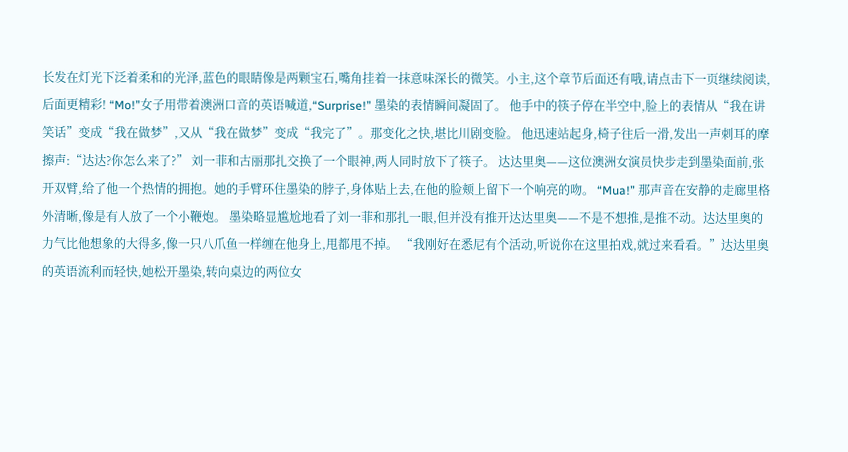长发在灯光下泛着柔和的光泽,蓝色的眼睛像是两颗宝石,嘴角挂着一抹意味深长的微笑。小主,这个章节后面还有哦,请点击下一页继续阅读,后面更精彩! “Mo!”女子用带着澳洲口音的英语喊道,“Surprise!” 墨染的表情瞬间凝固了。 他手中的筷子停在半空中,脸上的表情从“我在讲笑话”变成“我在做梦”,又从“我在做梦”变成“我完了”。那变化之快,堪比川剧变脸。 他迅速站起身,椅子往后一滑,发出一声刺耳的摩擦声:“达达?你怎么来了?” 刘一菲和古丽那扎交换了一个眼神,两人同时放下了筷子。 达达里奥——这位澳洲女演员快步走到墨染面前,张开双臂,给了他一个热情的拥抱。她的手臂环住墨染的脖子,身体贴上去,在他的脸颊上留下一个响亮的吻。 “Mua!” 那声音在安静的走廊里格外清晰,像是有人放了一个小鞭炮。 墨染略显尴尬地看了刘一菲和那扎一眼,但并没有推开达达里奥——不是不想推,是推不动。达达里奥的力气比他想象的大得多,像一只八爪鱼一样缠在他身上,甩都甩不掉。 “我刚好在悉尼有个活动,听说你在这里拍戏,就过来看看。”达达里奥的英语流利而轻快,她松开墨染,转向桌边的两位女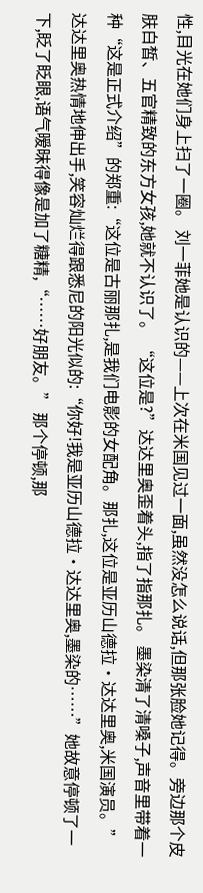性,目光在她们身上扫了一圈。 刘一菲她是认识的——上次在米国见过一面,虽然没怎么说话,但那张脸她记得。旁边那个皮肤白皙、五官精致的东方女孩,她就不认识了。 “这位是?”达达里奥歪着头,指了指那扎。 墨染清了清嗓子,声音里带着一种“这是正式介绍”的郑重:“这位是古丽那扎,是我们电影的女配角。那扎,这位是亚历山德拉·达达里奥,米国演员。” 达达里奥热情地伸出手,笑容灿烂得跟悉尼的阳光似的:“你好!我是亚历山德拉·达达里奥,墨染的……”她故意停顿了一下,眨了眨眼,语气暧昧得像是加了糖精,“……好朋友。” 那个停顿,那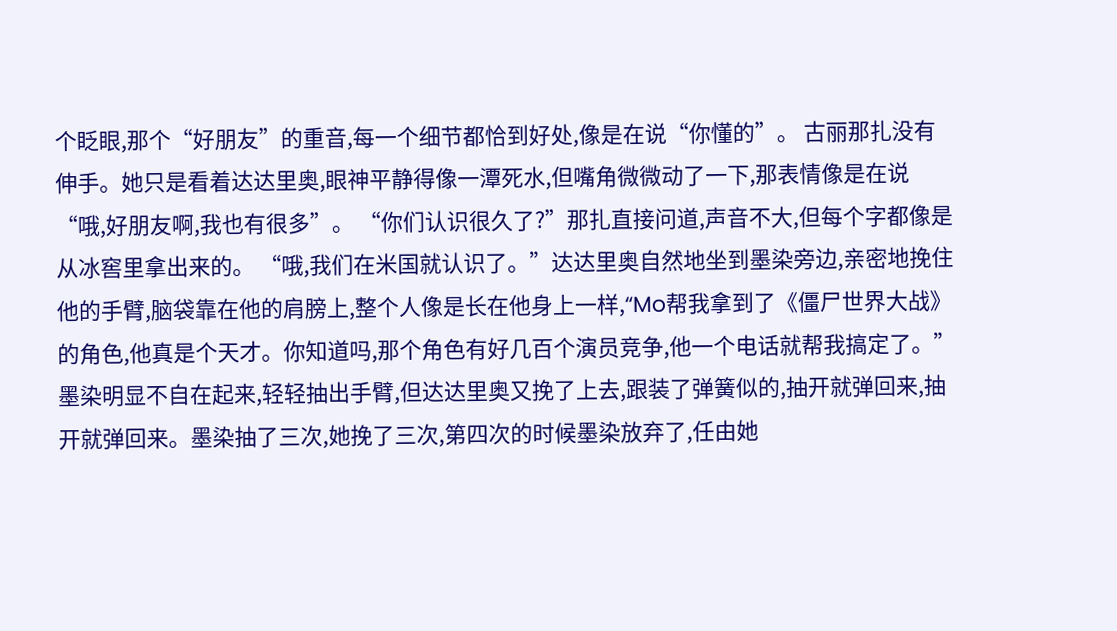个眨眼,那个“好朋友”的重音,每一个细节都恰到好处,像是在说“你懂的”。 古丽那扎没有伸手。她只是看着达达里奥,眼神平静得像一潭死水,但嘴角微微动了一下,那表情像是在说“哦,好朋友啊,我也有很多”。 “你们认识很久了?”那扎直接问道,声音不大,但每个字都像是从冰窖里拿出来的。 “哦,我们在米国就认识了。”达达里奥自然地坐到墨染旁边,亲密地挽住他的手臂,脑袋靠在他的肩膀上,整个人像是长在他身上一样,“Mo帮我拿到了《僵尸世界大战》的角色,他真是个天才。你知道吗,那个角色有好几百个演员竞争,他一个电话就帮我搞定了。” 墨染明显不自在起来,轻轻抽出手臂,但达达里奥又挽了上去,跟装了弹簧似的,抽开就弹回来,抽开就弹回来。墨染抽了三次,她挽了三次,第四次的时候墨染放弃了,任由她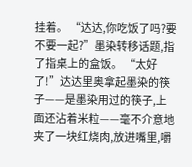挂着。 “达达,你吃饭了吗?要不要一起?”墨染转移话题,指了指桌上的盒饭。 “太好了!”达达里奥拿起墨染的筷子——是墨染用过的筷子,上面还沾着米粒——毫不介意地夹了一块红烧肉,放进嘴里,嚼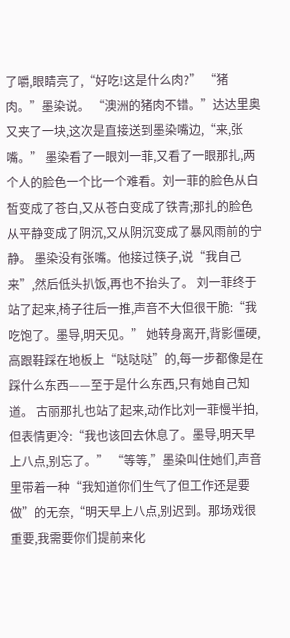了嚼,眼睛亮了,“好吃!这是什么肉?” “猪肉。”墨染说。 “澳洲的猪肉不错。”达达里奥又夹了一块,这次是直接送到墨染嘴边,“来,张嘴。” 墨染看了一眼刘一菲,又看了一眼那扎,两个人的脸色一个比一个难看。刘一菲的脸色从白皙变成了苍白,又从苍白变成了铁青;那扎的脸色从平静变成了阴沉,又从阴沉变成了暴风雨前的宁静。 墨染没有张嘴。他接过筷子,说“我自己来”,然后低头扒饭,再也不抬头了。 刘一菲终于站了起来,椅子往后一推,声音不大但很干脆:“我吃饱了。墨导,明天见。” 她转身离开,背影僵硬,高跟鞋踩在地板上“哒哒哒”的,每一步都像是在踩什么东西——至于是什么东西,只有她自己知道。 古丽那扎也站了起来,动作比刘一菲慢半拍,但表情更冷:“我也该回去休息了。墨导,明天早上八点,别忘了。” “等等,”墨染叫住她们,声音里带着一种“我知道你们生气了但工作还是要做”的无奈,“明天早上八点,别迟到。那场戏很重要,我需要你们提前来化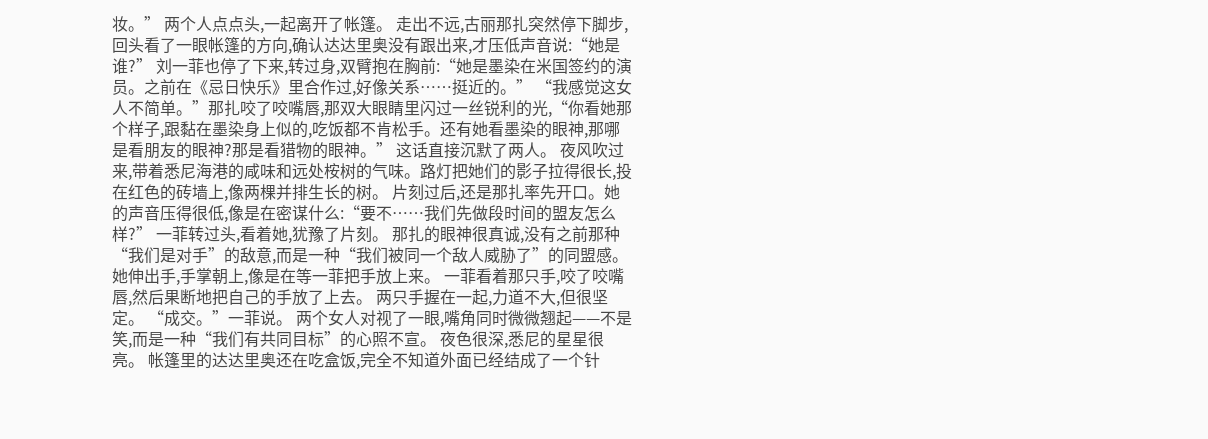妆。” 两个人点点头,一起离开了帐篷。 走出不远,古丽那扎突然停下脚步,回头看了一眼帐篷的方向,确认达达里奥没有跟出来,才压低声音说:“她是谁?” 刘一菲也停了下来,转过身,双臂抱在胸前:“她是墨染在米国签约的演员。之前在《忌日快乐》里合作过,好像关系……挺近的。” “我感觉这女人不简单。”那扎咬了咬嘴唇,那双大眼睛里闪过一丝锐利的光,“你看她那个样子,跟黏在墨染身上似的,吃饭都不肯松手。还有她看墨染的眼神,那哪是看朋友的眼神?那是看猎物的眼神。” 这话直接沉默了两人。 夜风吹过来,带着悉尼海港的咸味和远处桉树的气味。路灯把她们的影子拉得很长,投在红色的砖墙上,像两棵并排生长的树。 片刻过后,还是那扎率先开口。她的声音压得很低,像是在密谋什么:“要不……我们先做段时间的盟友怎么样?” 一菲转过头,看着她,犹豫了片刻。 那扎的眼神很真诚,没有之前那种“我们是对手”的敌意,而是一种“我们被同一个敌人威胁了”的同盟感。她伸出手,手掌朝上,像是在等一菲把手放上来。 一菲看着那只手,咬了咬嘴唇,然后果断地把自己的手放了上去。 两只手握在一起,力道不大,但很坚定。 “成交。”一菲说。 两个女人对视了一眼,嘴角同时微微翘起——不是笑,而是一种“我们有共同目标”的心照不宣。 夜色很深,悉尼的星星很亮。 帐篷里的达达里奥还在吃盒饭,完全不知道外面已经结成了一个针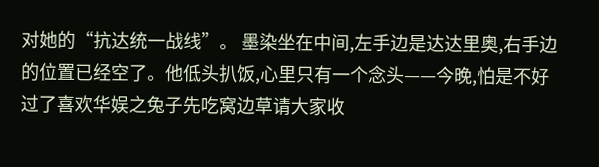对她的“抗达统一战线”。 墨染坐在中间,左手边是达达里奥,右手边的位置已经空了。他低头扒饭,心里只有一个念头——今晚,怕是不好过了喜欢华娱之兔子先吃窝边草请大家收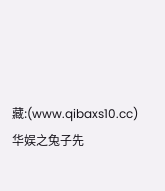藏:(www.qibaxs10.cc)华娱之兔子先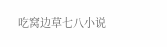吃窝边草七八小说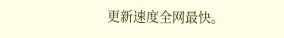更新速度全网最快。